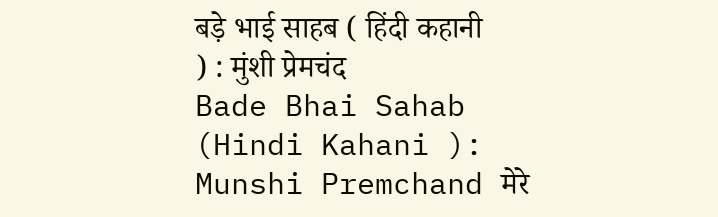बड़े भाई साहब ( हिंदी कहानी ) : मुंशी प्रेमचंद
Bade Bhai Sahab (Hindi Kahani ): Munshi Premchand मेरे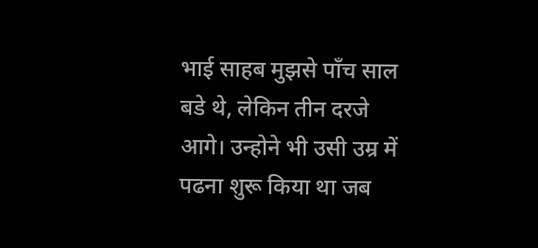भाई साहब मुझसे पाँच साल बडे थे, लेकिन तीन दरजे आगे। उन्होने भी उसी उम्र में पढना शुरू किया था जब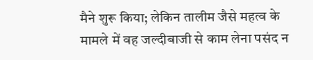मैने शुरू किया; लेकिन तालीम जैसे महत्व के मामले में वह जल्दीबाजी से काम लेना पसंद न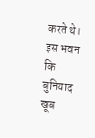करते थे। इस भवन कि बुनियाद खूब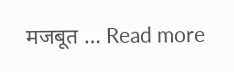मजबूत … Read more